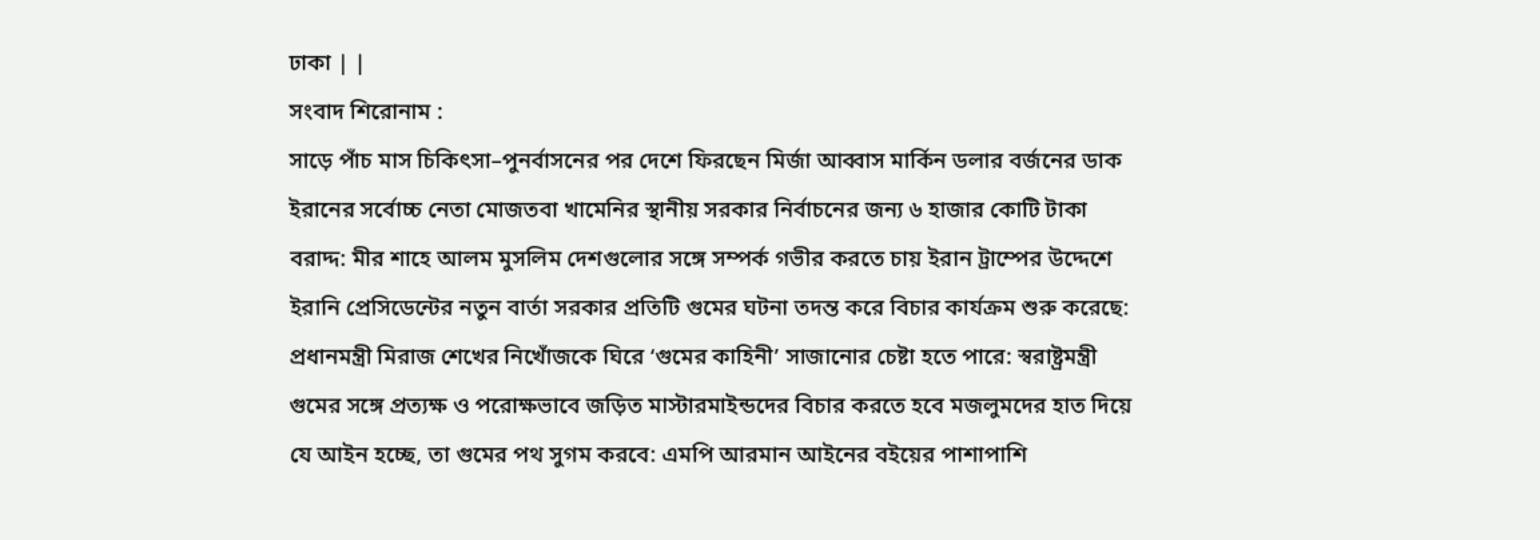ঢাকা | |
সংবাদ শিরোনাম :
সাড়ে পাঁচ মাস চিকিৎসা–পুনর্বাসনের পর দেশে ফিরছেন মির্জা আব্বাস মার্কিন ডলার বর্জনের ডাক ইরানের সর্বোচ্চ নেতা মোজতবা খামেনির স্থানীয় সরকার নির্বাচনের জন্য ৬ হাজার কোটি টাকা বরাদ্দ: মীর শাহে আলম মুসলিম দেশগুলোর সঙ্গে সম্পর্ক গভীর করতে চায় ইরান ট্রাম্পের উদ্দেশে ইরানি প্রেসিডেন্টের নতুন বার্তা সরকার প্রতিটি গুমের ঘটনা তদন্ত করে বিচার কার্যক্রম শুরু করেছে: প্রধানমন্ত্রী মিরাজ শেখের নিখোঁজকে ঘিরে ‘গুমের কাহিনী’ সাজানোর চেষ্টা হতে পারে: স্বরাষ্ট্রমন্ত্রী গুমের সঙ্গে প্রত্যক্ষ ও পরোক্ষভাবে জড়িত মাস্টারমাইন্ডদের বিচার করতে হবে মজলুমদের হাত দিয়ে যে আইন হচ্ছে, তা গুমের পথ সুগম করবে: এমপি আরমান আইনের বইয়ের পাশাপাশি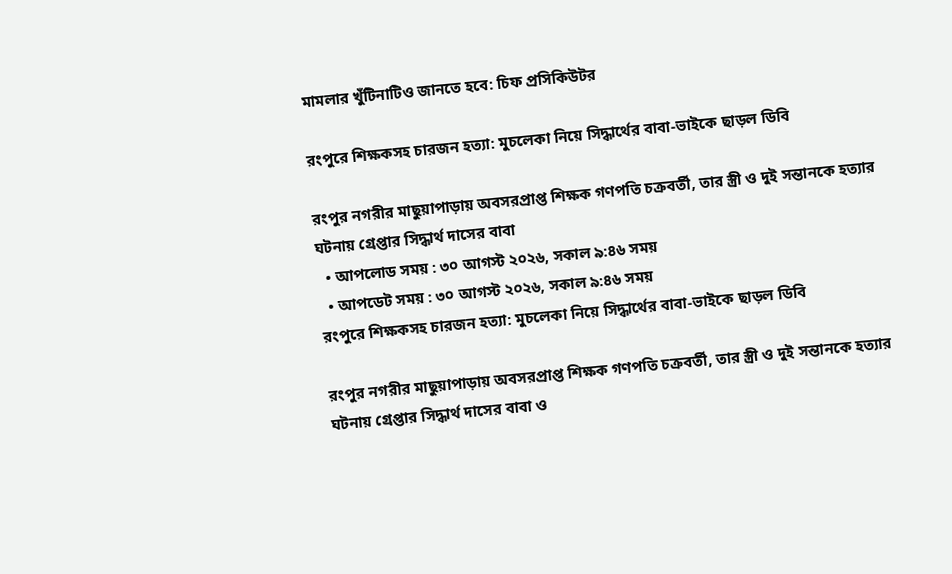মামলার খুঁটিনাটিও জানতে হবে: চিফ প্রসিকিউটর

রংপুরে শিক্ষকসহ চারজন হত্যা: মুচলেকা নিয়ে সিদ্ধার্থের বাবা-ভাইকে ছাড়ল ডিবি

রংপুর নগরীর মাছুয়াপাড়ায় অবসরপ্রাপ্ত শিক্ষক গণপতি চক্রবর্তী, তার স্ত্রী ও দুই সন্তানকে হত্যার ঘটনায় গ্রেপ্তার সিদ্ধার্থ দাসের বাবা
  • আপলোড সময় : ৩০ আগস্ট ২০২৬, সকাল ৯:৪৬ সময়
  • আপডেট সময় : ৩০ আগস্ট ২০২৬, সকাল ৯:৪৬ সময়
রংপুরে শিক্ষকসহ চারজন হত্যা: মুচলেকা নিয়ে সিদ্ধার্থের বাবা-ভাইকে ছাড়ল ডিবি

রংপুর নগরীর মাছুয়াপাড়ায় অবসরপ্রাপ্ত শিক্ষক গণপতি চক্রবর্তী, তার স্ত্রী ও দুই সন্তানকে হত্যার ঘটনায় গ্রেপ্তার সিদ্ধার্থ দাসের বাবা ও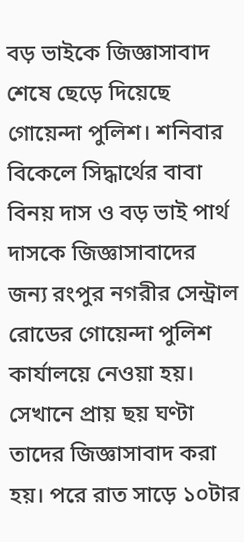বড় ভাইকে জিজ্ঞাসাবাদ শেষে ছেড়ে দিয়েছে গোয়েন্দা পুলিশ। শনিবার বিকেলে সিদ্ধার্থের বাবা বিনয় দাস ও বড় ভাই পার্থ দাসকে জিজ্ঞাসাবাদের জন্য রংপুর নগরীর সেন্ট্রাল রোডের গোয়েন্দা পুলিশ কার্যালয়ে নেওয়া হয়। সেখানে প্রায় ছয় ঘণ্টা তাদের জিজ্ঞাসাবাদ করা হয়। পরে রাত সাড়ে ১০টার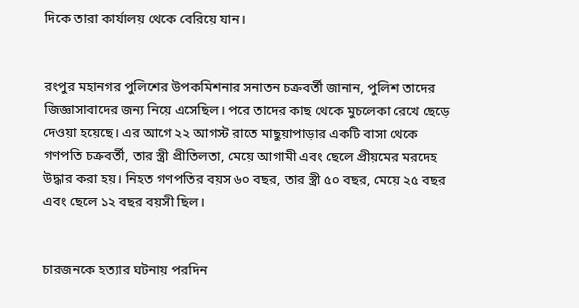দিকে তারা কার্যালয় থেকে বেরিয়ে যান।


রংপুর মহানগর পুলিশের উপকমিশনার সনাতন চক্রবর্তী জানান, পুলিশ তাদের জিজ্ঞাসাবাদের জন্য নিয়ে এসেছিল। পরে তাদের কাছ থেকে মুচলেকা রেখে ছেড়ে দেওয়া হয়েছে। এর আগে ২২ আগস্ট রাতে মাছুয়াপাড়ার একটি বাসা থেকে গণপতি চক্রবর্তী, তার স্ত্রী প্রীতিলতা, মেয়ে আগামী এবং ছেলে প্রীয়মের মরদেহ উদ্ধার করা হয়। নিহত গণপতির বয়স ৬০ বছর, তার স্ত্রী ৫০ বছর, মেয়ে ২৫ বছর এবং ছেলে ১২ বছর বয়সী ছিল।


চারজনকে হত্যার ঘটনায় পরদিন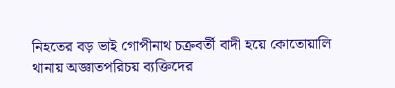নিহতের বড় ভাই গোপীনাথ চক্রবর্তী বাদী হয়ে কোতোয়ালি থানায় অজ্ঞাতপরিচয় ব্যক্তিদের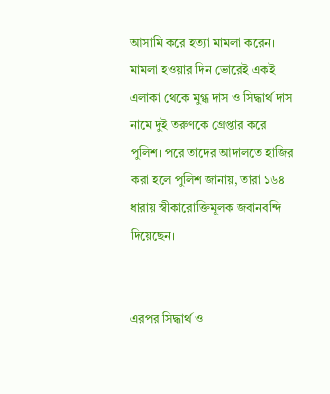আসামি করে হত্যা মামলা করেন। মামলা হওয়ার দিন ভোরেই একই এলাকা থেকে মুগ্ধ দাস ও সিদ্ধার্থ দাস নামে দুই তরুণকে গ্রেপ্তার করে পুলিশ। পরে তাদের আদালতে হাজির করা হলে পুলিশ জানায়, তারা ১৬৪ ধারায় স্বীকারোক্তিমূলক জবানবন্দি দিয়েছেন।


এরপর সিদ্ধার্থ ও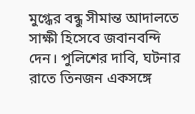মুগ্ধের বন্ধু সীমান্ত আদালতে সাক্ষী হিসেবে জবানবন্দি দেন। পুলিশের দাবি, ঘটনার রাতে তিনজন একসঙ্গে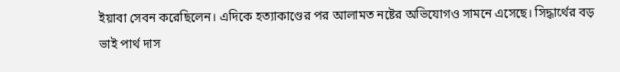ইয়াবা সেবন করেছিলেন। এদিকে হত্যাকাণ্ডের পর আলামত নষ্টের অভিযোগও সামনে এসেছে। সিদ্ধার্থের বড় ভাই পার্থ দাস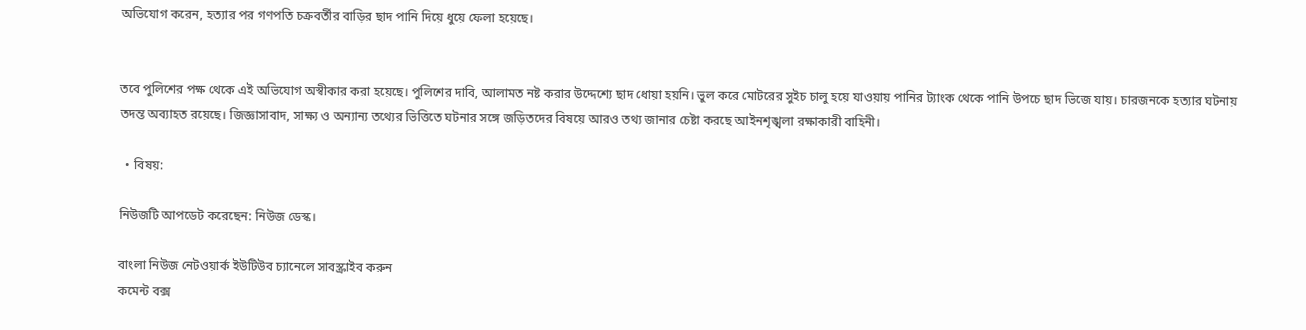অভিযোগ করেন, হত্যার পর গণপতি চক্রবর্তীর বাড়ির ছাদ পানি দিয়ে ধুয়ে ফেলা হয়েছে।


তবে পুলিশের পক্ষ থেকে এই অভিযোগ অস্বীকার করা হয়েছে। পুলিশের দাবি, আলামত নষ্ট করার উদ্দেশ্যে ছাদ ধোয়া হয়নি। ভুল করে মোটরের সুইচ চালু হয়ে যাওয়ায় পানির ট্যাংক থেকে পানি উপচে ছাদ ভিজে যায়। চারজনকে হত্যার ঘটনায় তদন্ত অব্যাহত রয়েছে। জিজ্ঞাসাবাদ, সাক্ষ্য ও অন্যান্য তথ্যের ভিত্তিতে ঘটনার সঙ্গে জড়িতদের বিষয়ে আরও তথ্য জানার চেষ্টা করছে আইনশৃঙ্খলা রক্ষাকারী বাহিনী।

  • বিষয়:

নিউজটি আপডেট করেছেন: নিউজ ডেস্ক।

বাংলা নিউজ নেটওয়ার্ক ইউটিউব চ্যানেলে সাবস্ক্রাইব করুন
কমেন্ট বক্স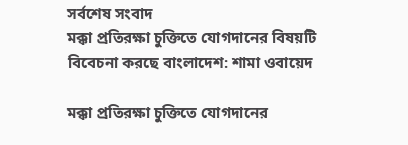সর্বশেষ সংবাদ
মক্কা প্রতিরক্ষা চুক্তিতে যোগদানের বিষয়টি বিবেচনা করছে বাংলাদেশ: শামা ওবায়েদ

মক্কা প্রতিরক্ষা চুক্তিতে যোগদানের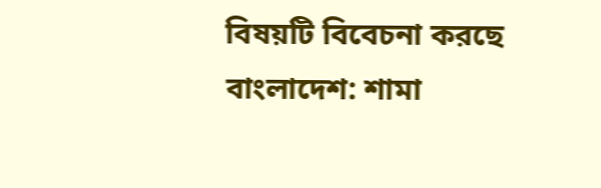বিষয়টি বিবেচনা করছে বাংলাদেশ: শামা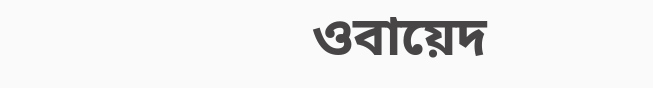ওবায়েদ